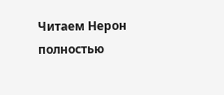Читаем Нерон полностью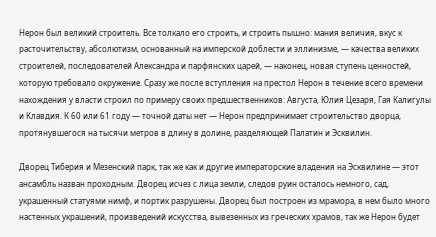Нерон был великий строитель. Все толкало его строить, и строить пышно: мания величия, вкус к расточительству, абсолютизм, основанный на имперской доблести и эллинизме, — качества великих строителей, последователей Александра и парфянских царей, — наконец, новая ступень ценностей, которую требовало окружение. Сразу же после вступления на престол Нерон в течение всего времени нахождения у власти строил по примеру своих предшественников: Августа, Юлия Цезаря, Гая Калигулы и Клавдия. К 60 или 61 году — точной даты нет — Нерон предпринимает строительство дворца, протянувшегося на тысячи метров в длину в долине, разделяющей Палатин и Эсквилин.

Дворец Тиберия и Мезенский парк, так же как и другие императорские владения на Эсквилине — этот ансамбль назван проходным. Дворец исчез с лица земли, следов руин осталось немного, сад, украшенный статуями нимф, и портик разрушены. Дворец был построен из мрамора, в нем было много настенных украшений, произведений искусства, вывезенных из греческих храмов, так же Нерон будет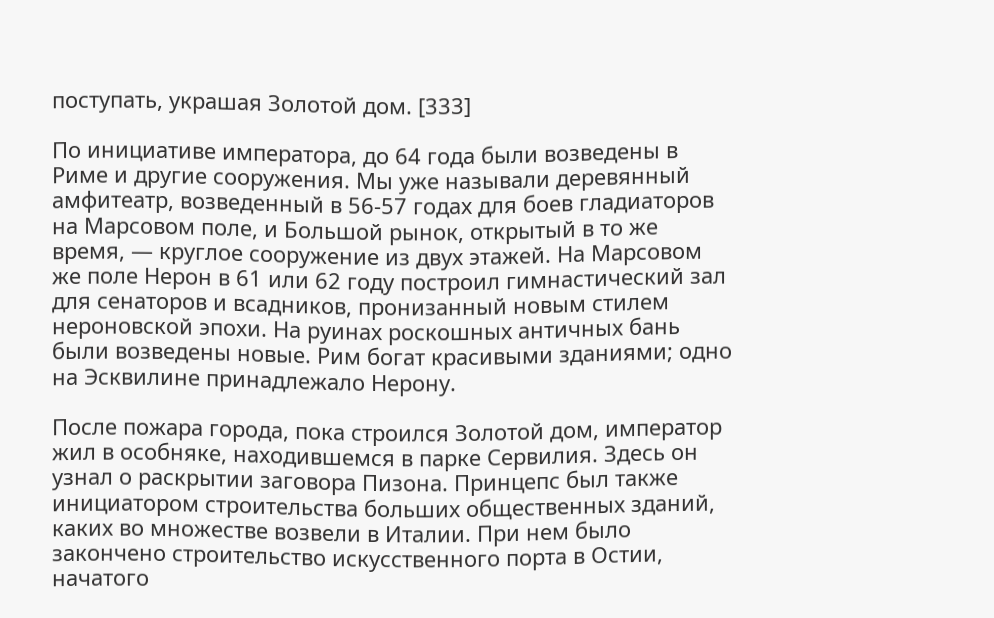поступать, украшая Золотой дом. [333]

По инициативе императора, до 64 года были возведены в Риме и другие сооружения. Мы уже называли деревянный амфитеатр, возведенный в 56-57 годах для боев гладиаторов на Марсовом поле, и Большой рынок, открытый в то же время, — круглое сооружение из двух этажей. На Марсовом же поле Нерон в 61 или 62 году построил гимнастический зал для сенаторов и всадников, пронизанный новым стилем нероновской эпохи. На руинах роскошных античных бань были возведены новые. Рим богат красивыми зданиями; одно на Эсквилине принадлежало Нерону.

После пожара города, пока строился Золотой дом, император жил в особняке, находившемся в парке Сервилия. Здесь он узнал о раскрытии заговора Пизона. Принцепс был также инициатором строительства больших общественных зданий, каких во множестве возвели в Италии. При нем было закончено строительство искусственного порта в Остии, начатого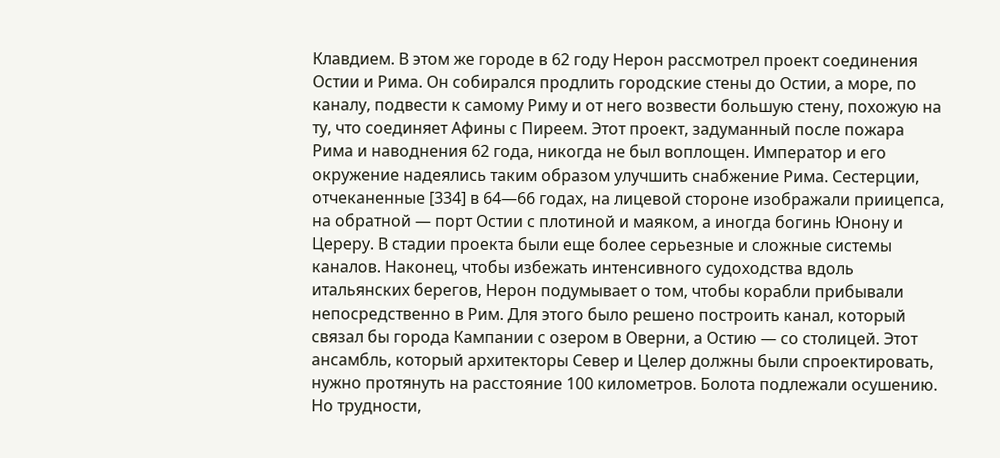Клавдием. В этом же городе в 62 году Нерон рассмотрел проект соединения Остии и Рима. Он собирался продлить городские стены до Остии, а море, по каналу, подвести к самому Риму и от него возвести большую стену, похожую на ту, что соединяет Афины с Пиреем. Этот проект, задуманный после пожара Рима и наводнения 62 года, никогда не был воплощен. Император и его окружение надеялись таким образом улучшить снабжение Рима. Сестерции, отчеканенные [334] в 64—66 годах, на лицевой стороне изображали приицепса, на обратной — порт Остии с плотиной и маяком, а иногда богинь Юнону и Цереру. В стадии проекта были еще более серьезные и сложные системы каналов. Наконец, чтобы избежать интенсивного судоходства вдоль итальянских берегов, Нерон подумывает о том, чтобы корабли прибывали непосредственно в Рим. Для этого было решено построить канал, который связал бы города Кампании с озером в Оверни, а Остию — со столицей. Этот ансамбль, который архитекторы Север и Целер должны были спроектировать, нужно протянуть на расстояние 100 километров. Болота подлежали осушению. Но трудности,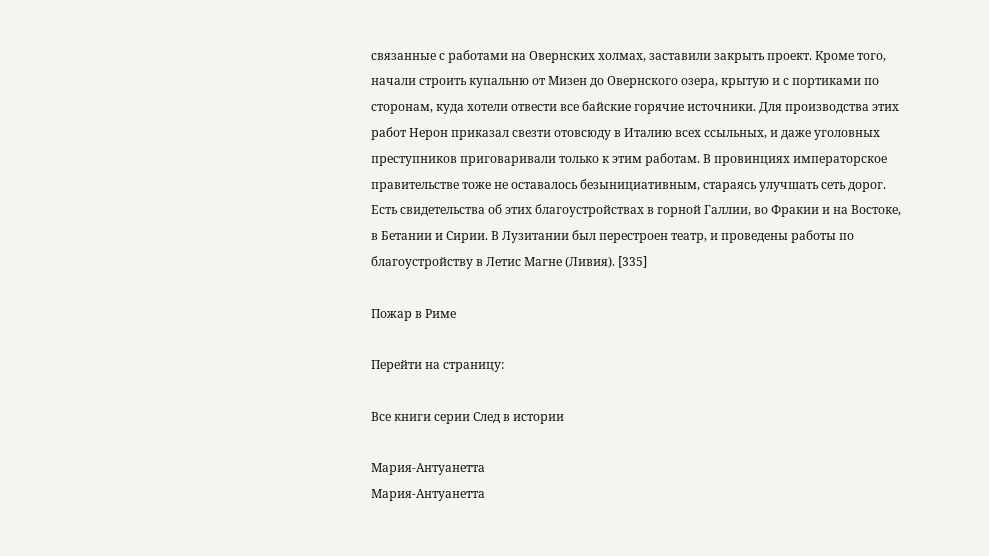связанные с работами на Овернских холмах, заставили закрыть проект. Кроме того, начали строить купальню от Мизен до Овернского озера, крытую и с портиками по сторонам, куда хотели отвести все байские горячие источники. Для производства этих работ Нерон приказал свезти отовсюду в Италию всех ссыльных, и даже уголовных преступников приговаривали только к этим работам. В провинциях императорское правительстве тоже не оставалось безынициативным, стараясь улучшать сеть дорог. Есть свидетельства об этих благоустройствах в горной Галлии, во Фракии и на Востоке, в Бетании и Сирии. В Лузитании был перестроен театр, и проведены работы по благоустройству в Летис Магне (Ливия). [335]

Пожар в Риме

Перейти на страницу:

Все книги серии След в истории

Мария-Антуанетта
Мария-Антуанетта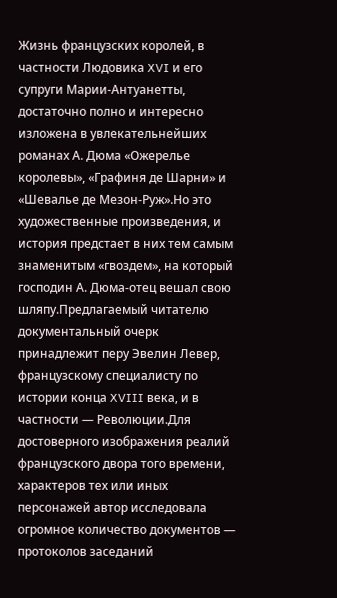Жизнь французских королей, в частности Людовика XVI и его супруги Марии-Антуанетты, достаточно полно и интересно изложена в увлекательнейших романах А. Дюма «Ожерелье королевы», «Графиня де Шарни» и «Шевалье де Мезон-Руж».Но это художественные произведения, и история предстает в них тем самым знаменитым «гвоздем», на который господин А. Дюма-отец вешал свою шляпу.Предлагаемый читателю документальный очерк принадлежит перу Эвелин Левер, французскому специалисту по истории конца XVIII века, и в частности — Революции.Для достоверного изображения реалий французского двора того времени, характеров тех или иных персонажей автор исследовала огромное количество документов — протоколов заседаний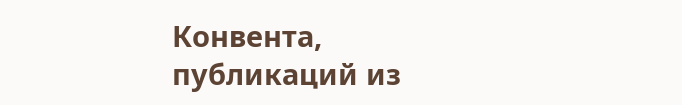Конвента, публикаций из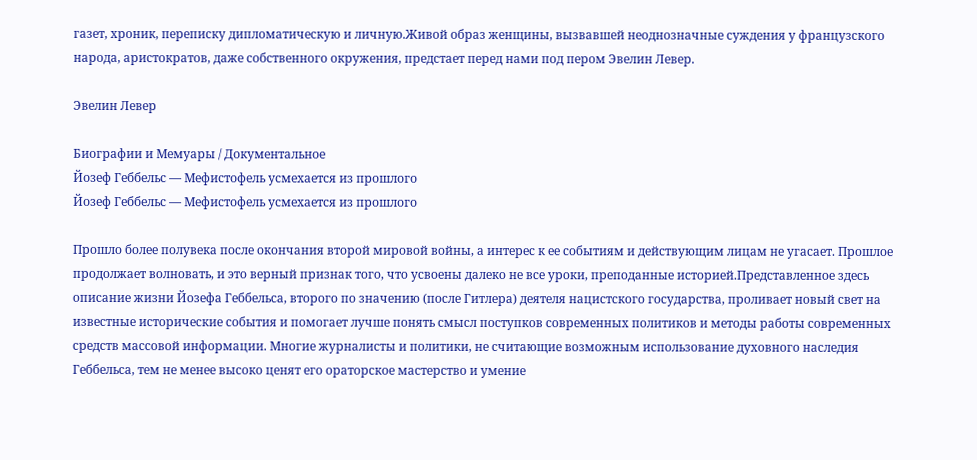газет, хроник, переписку дипломатическую и личную.Живой образ женщины, вызвавшей неоднозначные суждения у французского народа, аристократов, даже собственного окружения, предстает перед нами под пером Эвелин Левер.

Эвелин Левер

Биографии и Мемуары / Документальное
Йозеф Геббельс — Мефистофель усмехается из прошлого
Йозеф Геббельс — Мефистофель усмехается из прошлого

Прошло более полувека после окончания второй мировой войны, а интерес к ее событиям и действующим лицам не угасает. Прошлое продолжает волновать, и это верный признак того, что усвоены далеко не все уроки, преподанные историей.Представленное здесь описание жизни Йозефа Геббельса, второго по значению (после Гитлера) деятеля нацистского государства, проливает новый свет на известные исторические события и помогает лучше понять смысл поступков современных политиков и методы работы современных средств массовой информации. Многие журналисты и политики, не считающие возможным использование духовного наследия Геббельса, тем не менее высоко ценят его ораторское мастерство и умение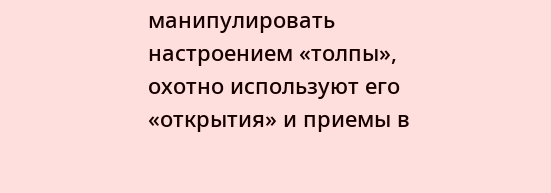манипулировать настроением «толпы», охотно используют его «открытия» и приемы в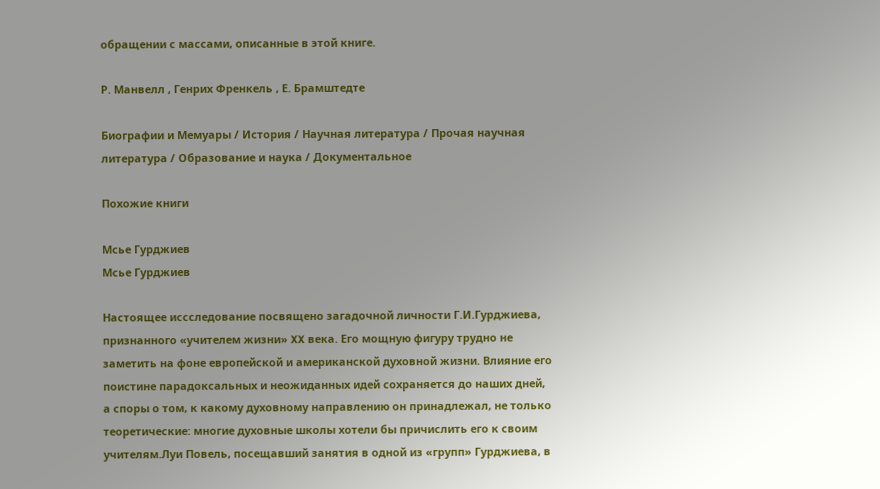обращении с массами, описанные в этой книге.

Р. Манвелл , Генрих Френкель , Е. Брамштедте

Биографии и Мемуары / История / Научная литература / Прочая научная литература / Образование и наука / Документальное

Похожие книги

Мсье Гурджиев
Мсье Гурджиев

Настоящее иссследование посвящено загадочной личности Г.И.Гурджиева, признанного «учителем жизни» XX века. Его мощную фигуру трудно не заметить на фоне европейской и американской духовной жизни. Влияние его поистине парадоксальных и неожиданных идей сохраняется до наших дней, а споры о том, к какому духовному направлению он принадлежал, не только теоретические: многие духовные школы хотели бы причислить его к своим учителям.Луи Повель, посещавший занятия в одной из «групп» Гурджиева, в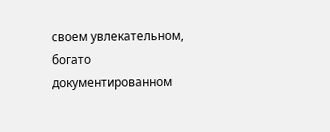своем увлекательном, богато документированном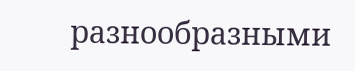разнообразными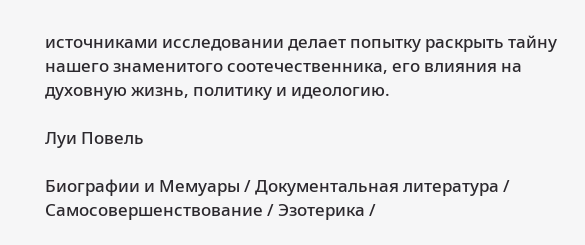источниками исследовании делает попытку раскрыть тайну нашего знаменитого соотечественника, его влияния на духовную жизнь, политику и идеологию.

Луи Повель

Биографии и Мемуары / Документальная литература / Самосовершенствование / Эзотерика /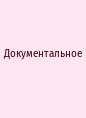Документальное